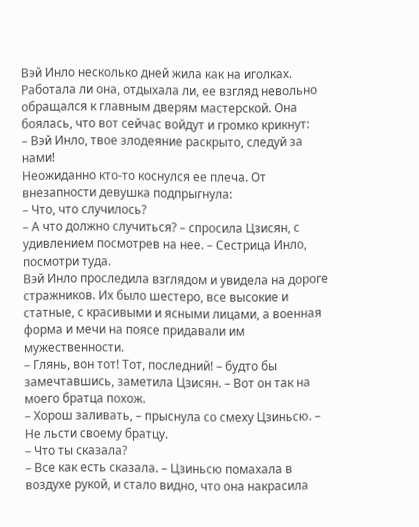Вэй Инло несколько дней жила как на иголках. Работала ли она, отдыхала ли, ее взгляд невольно обращался к главным дверям мастерской. Она боялась, что вот сейчас войдут и громко крикнут:
– Вэй Инло, твое злодеяние раскрыто, следуй за нами!
Неожиданно кто-то коснулся ее плеча. От внезапности девушка подпрыгнула:
– Что, что случилось?
– А что должно случиться? – спросила Цзисян, с удивлением посмотрев на нее. – Сестрица Инло, посмотри туда.
Вэй Инло проследила взглядом и увидела на дороге стражников. Их было шестеро, все высокие и статные, с красивыми и ясными лицами, а военная форма и мечи на поясе придавали им мужественности.
– Глянь, вон тот! Тот, последний! – будто бы замечтавшись, заметила Цзисян. – Вот он так на моего братца похож.
– Хорош заливать, – прыснула со смеху Цзиньсю. – Не льсти своему братцу.
– Что ты сказала?
– Все как есть сказала. – Цзиньсю помахала в воздухе рукой, и стало видно, что она накрасила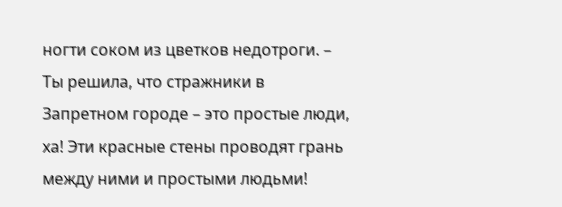ногти соком из цветков недотроги. – Ты решила, что стражники в Запретном городе – это простые люди, ха! Эти красные стены проводят грань между ними и простыми людьми!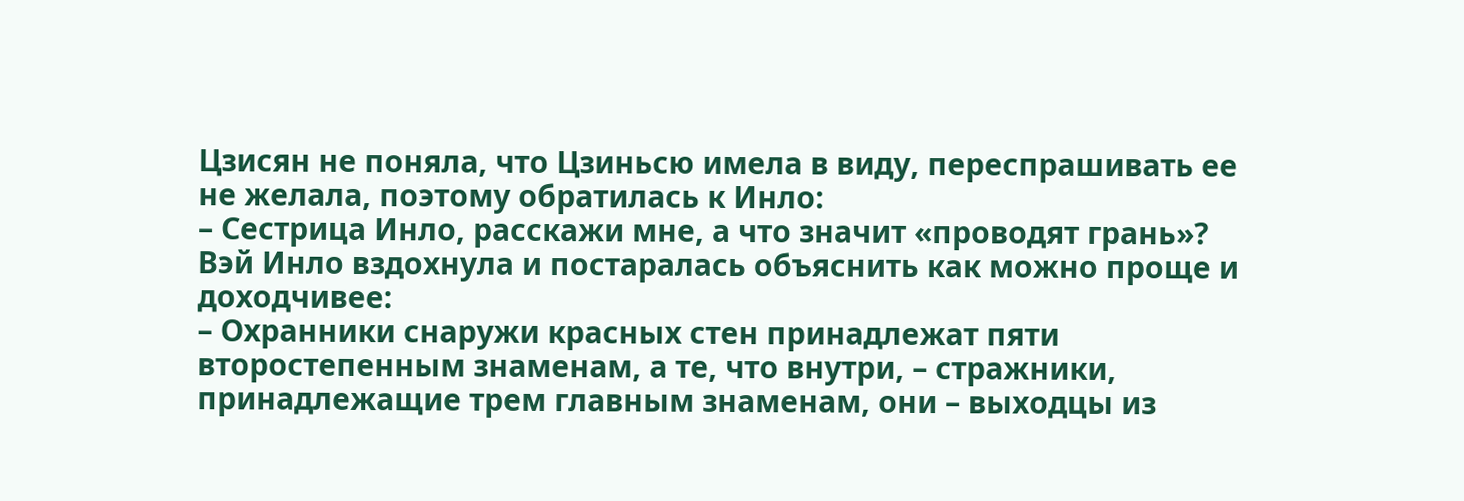Цзисян не поняла, что Цзиньсю имела в виду, переспрашивать ее не желала, поэтому обратилась к Инло:
– Сестрица Инло, расскажи мне, а что значит «проводят грань»?
Вэй Инло вздохнула и постаралась объяснить как можно проще и доходчивее:
– Охранники снаружи красных стен принадлежат пяти второстепенным знаменам, а те, что внутри, – стражники, принадлежащие трем главным знаменам, они – выходцы из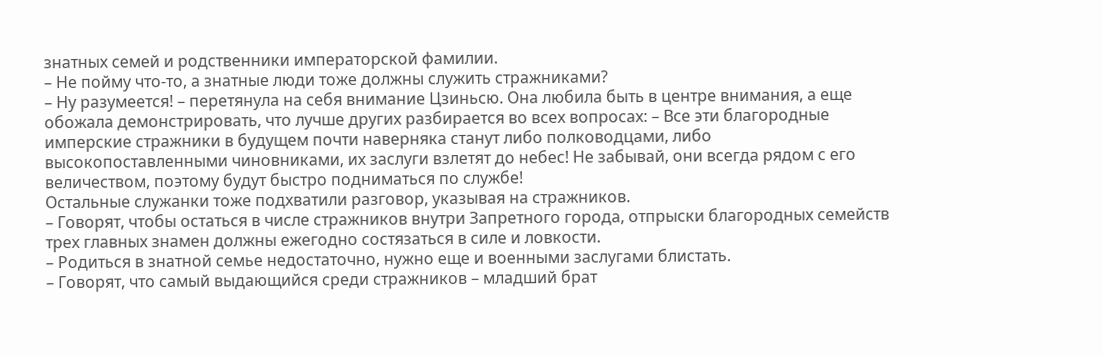знатных семей и родственники императорской фамилии.
– Не пойму что-то, а знатные люди тоже должны служить стражниками?
– Ну разумеется! – перетянула на себя внимание Цзиньсю. Она любила быть в центре внимания, а еще обожала демонстрировать, что лучше других разбирается во всех вопросах: – Все эти благородные имперские стражники в будущем почти наверняка станут либо полководцами, либо высокопоставленными чиновниками, их заслуги взлетят до небес! Не забывай, они всегда рядом с его величеством, поэтому будут быстро подниматься по службе!
Остальные служанки тоже подхватили разговор, указывая на стражников.
– Говорят, чтобы остаться в числе стражников внутри Запретного города, отпрыски благородных семейств трех главных знамен должны ежегодно состязаться в силе и ловкости.
– Родиться в знатной семье недостаточно, нужно еще и военными заслугами блистать.
– Говорят, что самый выдающийся среди стражников – младший брат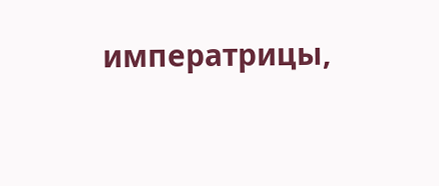императрицы,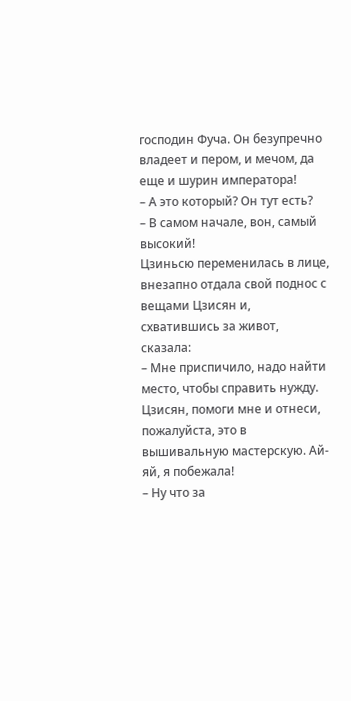господин Фуча. Он безупречно владеет и пером, и мечом, да еще и шурин императора!
– А это который? Он тут есть?
– В самом начале, вон, самый высокий!
Цзиньсю переменилась в лице, внезапно отдала свой поднос с вещами Цзисян и, схватившись за живот, сказала:
– Мне приспичило, надо найти место, чтобы справить нужду. Цзисян, помоги мне и отнеси, пожалуйста, это в вышивальную мастерскую. Ай-яй, я побежала!
– Ну что за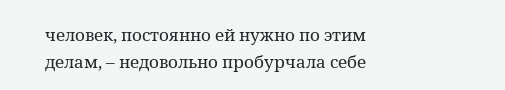человек, постоянно ей нужно по этим делам, – недовольно пробурчала себе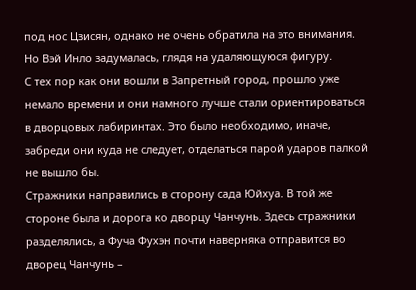под нос Цзисян, однако не очень обратила на это внимания.
Но Вэй Инло задумалась, глядя на удаляющуюся фигуру.
С тех пор как они вошли в Запретный город, прошло уже немало времени и они намного лучше стали ориентироваться в дворцовых лабиринтах. Это было необходимо, иначе, забреди они куда не следует, отделаться парой ударов палкой не вышло бы.
Стражники направились в сторону сада Юйхуа. В той же стороне была и дорога ко дворцу Чанчунь. Здесь стражники разделялись, а Фуча Фухэн почти наверняка отправится во дворец Чанчунь –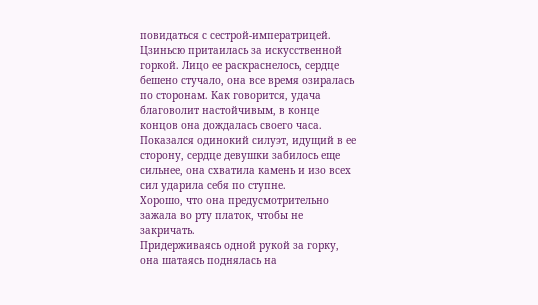повидаться с сестрой-императрицей.
Цзиньсю притаилась за искусственной горкой. Лицо ее раскраснелось, сердце бешено стучало, она все время озиралась по сторонам. Как говорится, удача благоволит настойчивым, в конце концов она дождалась своего часа. Показался одинокий силуэт, идущий в ее сторону, сердце девушки забилось еще сильнее, она схватила камень и изо всех сил ударила себя по ступне.
Хорошо, что она предусмотрительно зажала во рту платок, чтобы не закричать.
Придерживаясь одной рукой за горку, она шатаясь поднялась на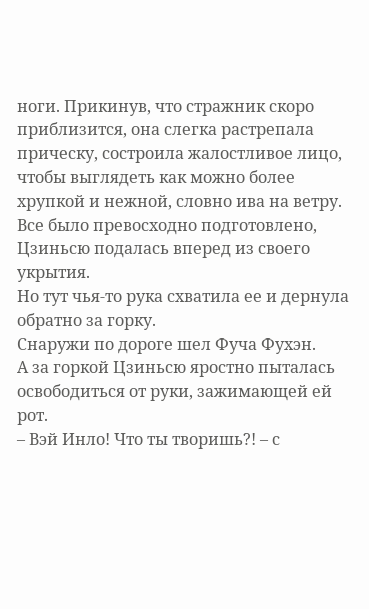ноги. Прикинув, что стражник скоро приблизится, она слегка растрепала прическу, состроила жалостливое лицо, чтобы выглядеть как можно более хрупкой и нежной, словно ива на ветру.
Все было превосходно подготовлено, Цзиньсю подалась вперед из своего укрытия.
Но тут чья-то рука схватила ее и дернула обратно за горку.
Снаружи по дороге шел Фуча Фухэн.
А за горкой Цзиньсю яростно пыталась освободиться от руки, зажимающей ей рот.
– Вэй Инло! Что ты творишь?! – с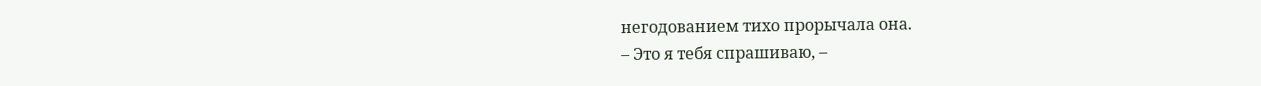негодованием тихо прорычала она.
– Это я тебя спрашиваю, –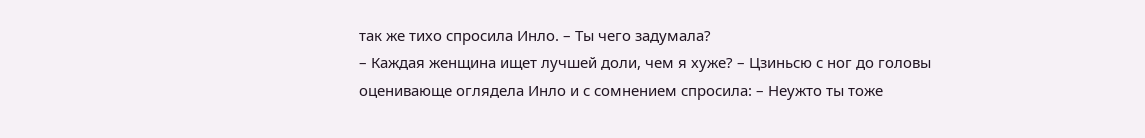так же тихо спросила Инло. – Ты чего задумала?
– Каждая женщина ищет лучшей доли, чем я хуже? – Цзиньсю с ног до головы оценивающе оглядела Инло и с сомнением спросила: – Неужто ты тоже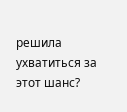решила ухватиться за этот шанс?